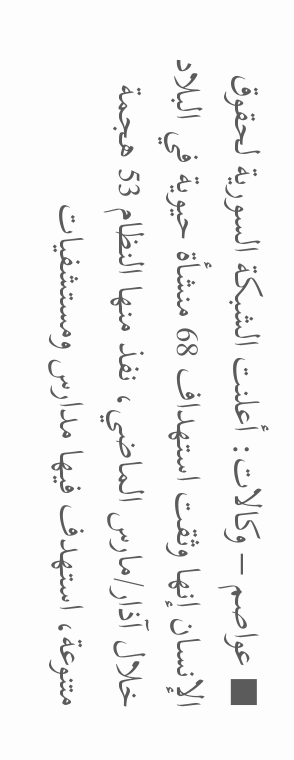■ عواصم – وكالات: أعلنت الشبكة السورية لحقوق الإنسان إنها وثقت استهداف 68 منشأة حيوية في البلاد خلال آذار/مارس الماضي، نفذ منها النظام 53 هجمة متنوعة، استهدف فيها مدارس ومستشفيات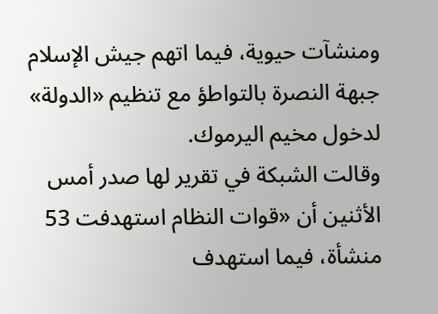ومنشآت حيوية، فيما اتهم جيش الإسلام جبهة النصرة بالتواطؤ مع تنظيم «الدولة» لدخول مخيم اليرموك.
وقالت الشبكة في تقرير لها صدر أمس الأثنين أن «قوات النظام استهدفت 53 منشأة، فيما استهدف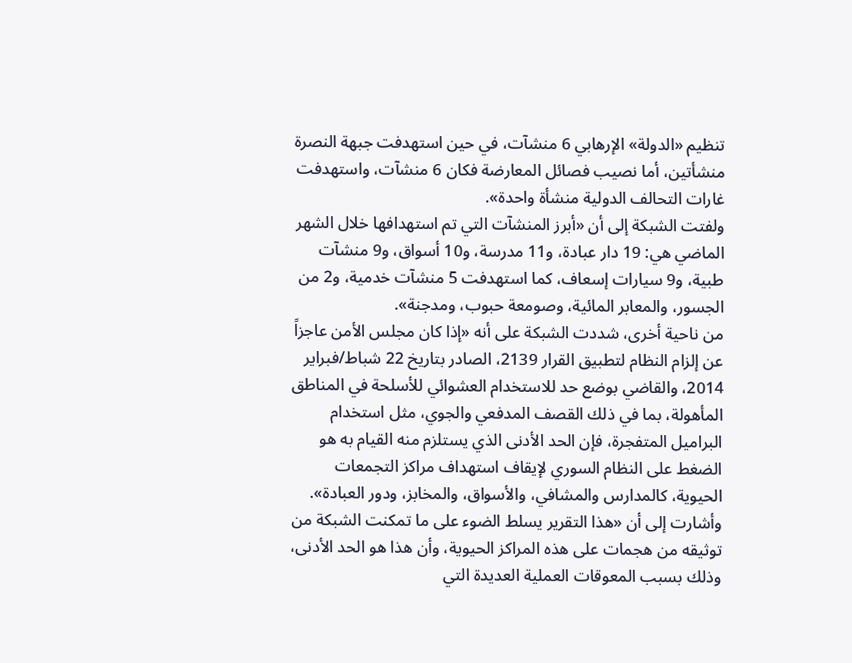تنظيم «الدولة» الإرهابي 6 منشآت، في حين استهدفت جبهة النصرة منشأتين، أما نصيب فصائل المعارضة فكان 6 منشآت، واستهدفت غارات التحالف الدولية منشأة واحدة».
ولفتت الشبكة إلى أن «أبرز المنشآت التي تم استهدافها خلال الشهر الماضي هي: 19 دار عبادة، و11 مدرسة، و10 أسواق، و9 منشآت طبية، و9 سيارات إسعاف، كما استهدفت 5 منشآت خدمية، و2 من الجسور، والمعابر المائية، وصومعة حبوب، ومدجنة».
من ناحية أخرى، شددت الشبكة على أنه «إذا كان مجلس الأمن عاجزاً عن إلزام النظام لتطبيق القرار 2139، الصادر بتاريخ 22 شباط/فبراير 2014، والقاضي بوضع حد للاستخدام العشوائي للأسلحة في المناطق المأهولة، بما في ذلك القصف المدفعي والجوي، مثل استخدام البراميل المتفجرة، فإن الحد الأدنى الذي يستلزم منه القيام به هو الضغط على النظام السوري لإيقاف استهداف مراكز التجمعات الحيوية، كالمدارس والمشافي، والأسواق، والمخابز، ودور العبادة».
وأشارت إلى أن «هذا التقرير يسلط الضوء على ما تمكنت الشبكة من توثيقه من هجمات على هذه المراكز الحيوية، وأن هذا هو الحد الأدنى، وذلك بسبب المعوقات العملية العديدة التي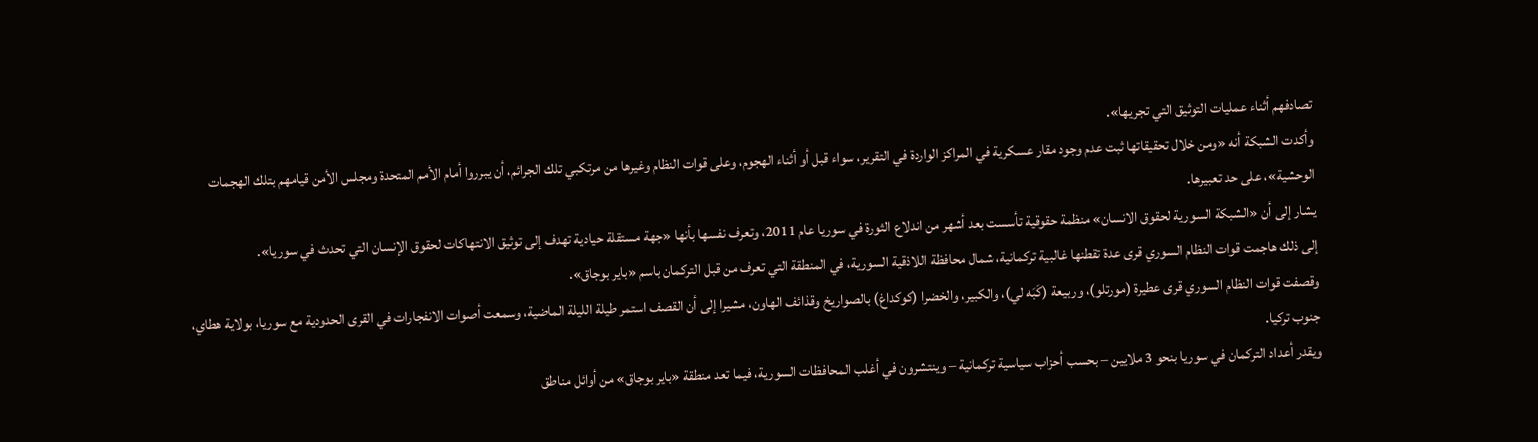تصادفهم أثناء عمليات التوثيق التي تجريها».
وأكدت الشبكة أنه «ومن خلال تحقيقاتها ثبت عدم وجود مقار عسكرية في المراكز الواردة في التقرير، سواء قبل أو أثناء الهجوم، وعلى قوات النظام وغيرها من مرتكبي تلك الجرائم، أن يبرروا أمام الأمم المتحدة ومجلس الأمن قيامهم بتلك الهجمات الوحشية»، على حد تعبيرها.
يشار إلى أن «الشبكة السورية لحقوق الانسان» منظمة حقوقية تأسست بعد أشهر من اندلاع الثورة في سوريا عام 2011، وتعرف نفسها بأنها «جهة مستقلة حيادية تهدف إلى توثيق الانتهاكات لحقوق الإنسان التي تحدث في سوريا».
إلى ذلك هاجمت قوات النظام السوري قرى عدة تقطنها غالبية تركمانية، شمال محافظة اللاذقية السورية، في المنطقة التي تعرف من قبل التركمان باسم «باير بوجاق».
وقصفت قوات النظام السوري قرى عطيرة (مورتلو)، وربيعة (كَبَه لي)، والكبير، والخضرا (كوكداغ) بالصواريخ وقذائف الهاون، مشيرا إلى أن القصف استمر طيلة الليلة الماضية، وسمعت أصوات الانفجارات في القرى الحدودية مع سوريا، بولاية هطاي، جنوب تركيا.
ويقدر أعداد التركمان في سوريا بنحو 3 ملايين – بحسب أحزاب سياسية تركمانية – وينتشرون في أغلب المحافظات السورية، فيما تعد منطقة «باير بوجاق» من أوائل مناطق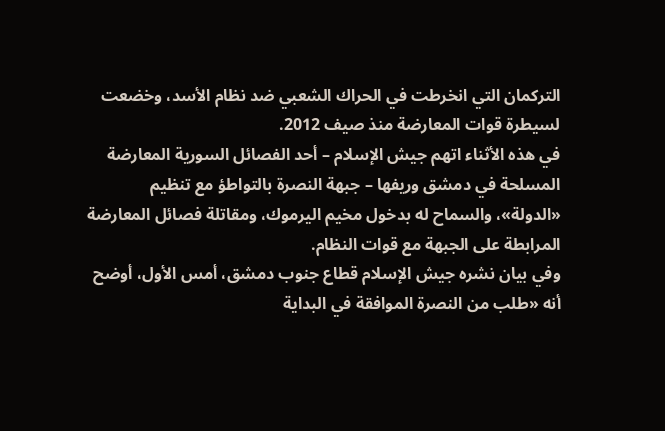التركمان التي انخرطت في الحراك الشعبي ضد نظام الأسد، وخضعت لسيطرة قوات المعارضة منذ صيف 2012.
في هذه الأثناء اتهم جيش الإسلام – أحد الفصائل السورية المعارضة المسلحة في دمشق وريفها – جبهة النصرة بالتواطؤ مع تنظيم «الدولة»، والسماح له بدخول مخيم اليرموك، ومقاتلة فصائل المعارضة المرابطة على الجبهة مع قوات النظام.
وفي بيان نشره جيش الإسلام قطاع جنوب دمشق، أمس الأول، أوضح أنه «طلب من النصرة الموافقة في البداية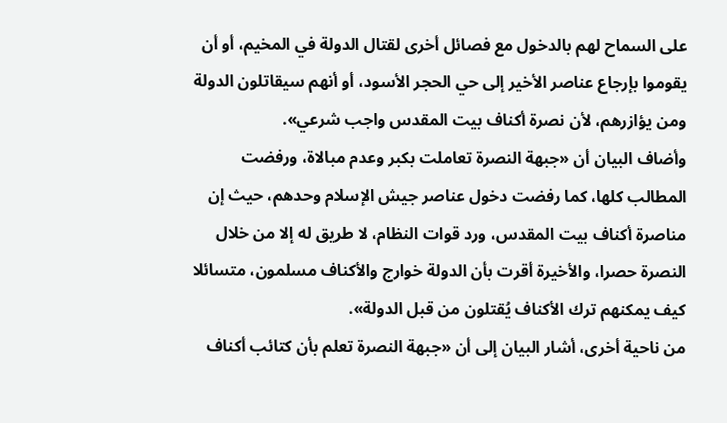على السماح لهم بالدخول مع فصائل أخرى لقتال الدولة في المخيم، أو أن يقوموا بإرجاع عناصر الأخير إلى حي الحجر الأسود، أو أنهم سيقاتلون الدولة ومن يؤازرهم، لأن نصرة أكناف بيت المقدس واجب شرعي».
وأضاف البيان أن «جبهة النصرة تعاملت بكبر وعدم مبالاة، ورفضت المطالب كلها، كما رفضت دخول عناصر جيش الإسلام وحدهم، حيث إن مناصرة أكناف بيت المقدس، ورد قوات النظام، لا طريق له إلا من خلال النصرة حصرا، والأخيرة أقرت بأن الدولة خوارج والأكناف مسلمون، متسائلا كيف يمكنهم ترك الأكناف يُقتلون من قبل الدولة».
من ناحية أخرى، أشار البيان إلى أن «جبهة النصرة تعلم بأن كتائب أكناف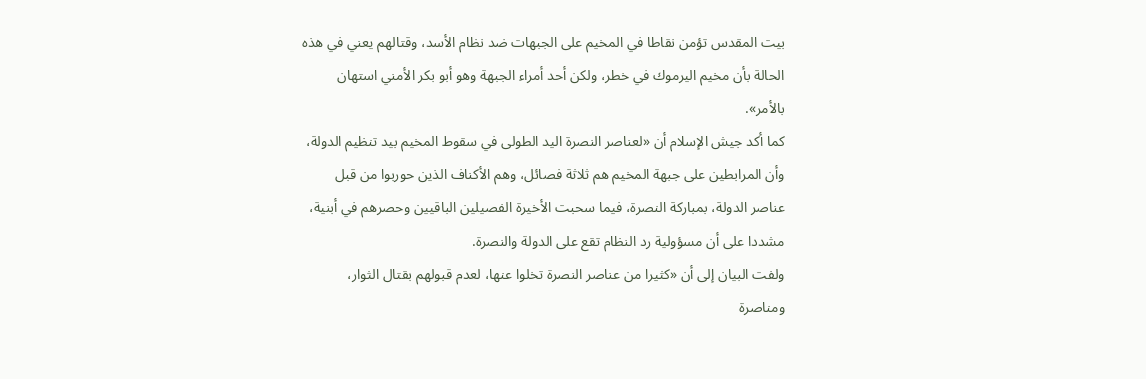بيت المقدس تؤمن نقاطا في المخيم على الجبهات ضد نظام الأسد، وقتالهم يعني في هذه الحالة بأن مخيم اليرموك في خطر، ولكن أحد أمراء الجبهة وهو أبو بكر الأمني استهان بالأمر».
كما أكد جيش الإسلام أن «لعناصر النصرة اليد الطولى في سقوط المخيم بيد تنظيم الدولة، وأن المرابطين على جبهة المخيم هم ثلاثة فصائل، وهم الأكناف الذين حوربوا من قبل عناصر الدولة، بمباركة النصرة، فيما سحبت الأخيرة الفصيلين الباقيين وحصرهم في أبنية، مشددا على أن مسؤولية رد النظام تقع على الدولة والنصرة.
ولفت البيان إلى أن «كثيرا من عناصر النصرة تخلوا عنها، لعدم قبولهم بقتال الثوار، ومناصرة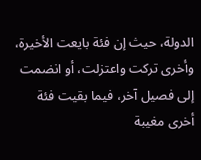الدولة، حيث إن فئة بايعت الأخيرة، وأخرى تركت واعتزلت، أو انضمت إلى فصيل آخر، فيما بقيت فئة أخرى مغيبة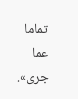تماما عما جرى».